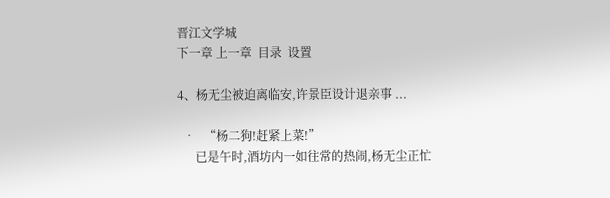晋江文学城
下一章 上一章  目录  设置

4、杨无尘被迫离临安,许景臣设计退亲事 ...

  •   “杨二狗!赶紧上菜!”
      已是午时,酒坊内一如往常的热闹,杨无尘正忙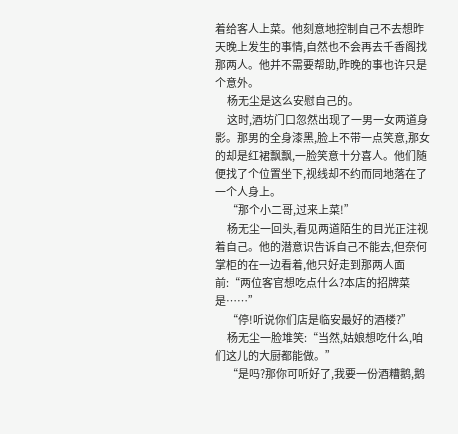着给客人上菜。他刻意地控制自己不去想昨天晚上发生的事情,自然也不会再去千香阁找那两人。他并不需要帮助,昨晚的事也许只是个意外。
      杨无尘是这么安慰自己的。
      这时,酒坊门口忽然出现了一男一女两道身影。那男的全身漆黑,脸上不带一点笑意,那女的却是红裙飘飘,一脸笑意十分喜人。他们随便找了个位置坐下,视线却不约而同地落在了一个人身上。
      “那个小二哥,过来上菜!”
      杨无尘一回头,看见两道陌生的目光正注视着自己。他的潜意识告诉自己不能去,但奈何掌柜的在一边看着,他只好走到那两人面前:“两位客官想吃点什么?本店的招牌菜是……”
      “停!听说你们店是临安最好的酒楼?”
      杨无尘一脸堆笑:“当然,姑娘想吃什么,咱们这儿的大厨都能做。”
      “是吗?那你可听好了,我要一份酒糟鹅,鹅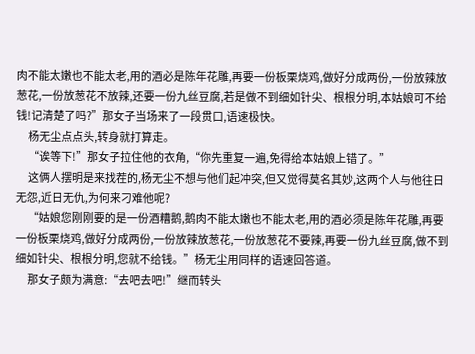肉不能太嫩也不能太老,用的酒必是陈年花雕,再要一份板栗烧鸡,做好分成两份,一份放辣放葱花,一份放葱花不放辣,还要一份九丝豆腐,若是做不到细如针尖、根根分明,本姑娘可不给钱!记清楚了吗?”那女子当场来了一段贯口,语速极快。
      杨无尘点点头,转身就打算走。
      “诶等下!”那女子拉住他的衣角,“你先重复一遍,免得给本姑娘上错了。”
      这俩人摆明是来找茬的,杨无尘不想与他们起冲突,但又觉得莫名其妙,这两个人与他往日无怨,近日无仇,为何来刁难他呢?
      “姑娘您刚刚要的是一份酒糟鹅,鹅肉不能太嫩也不能太老,用的酒必须是陈年花雕,再要一份板栗烧鸡,做好分成两份,一份放辣放葱花,一份放葱花不要辣,再要一份九丝豆腐,做不到细如针尖、根根分明,您就不给钱。”杨无尘用同样的语速回答道。
      那女子颇为满意:“去吧去吧!”继而转头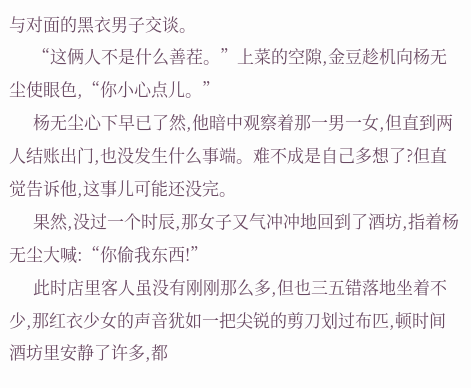与对面的黑衣男子交谈。
      “这俩人不是什么善茬。”上菜的空隙,金豆趁机向杨无尘使眼色,“你小心点儿。”
      杨无尘心下早已了然,他暗中观察着那一男一女,但直到两人结账出门,也没发生什么事端。难不成是自己多想了?但直觉告诉他,这事儿可能还没完。
      果然,没过一个时辰,那女子又气冲冲地回到了酒坊,指着杨无尘大喊:“你偷我东西!”
      此时店里客人虽没有刚刚那么多,但也三五错落地坐着不少,那红衣少女的声音犹如一把尖锐的剪刀划过布匹,顿时间酒坊里安静了许多,都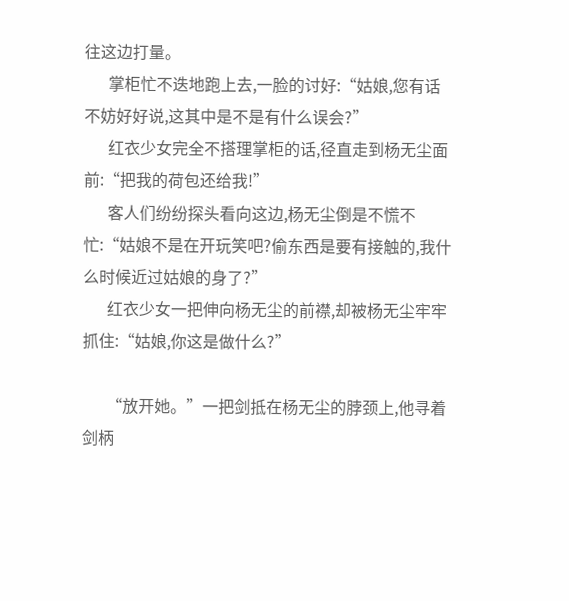往这边打量。
      掌柜忙不迭地跑上去,一脸的讨好:“姑娘,您有话不妨好好说,这其中是不是有什么误会?”
      红衣少女完全不搭理掌柜的话,径直走到杨无尘面前:“把我的荷包还给我!”
      客人们纷纷探头看向这边,杨无尘倒是不慌不忙:“姑娘不是在开玩笑吧?偷东西是要有接触的,我什么时候近过姑娘的身了?”
      红衣少女一把伸向杨无尘的前襟,却被杨无尘牢牢抓住:“姑娘,你这是做什么?”

      “放开她。”一把剑抵在杨无尘的脖颈上,他寻着剑柄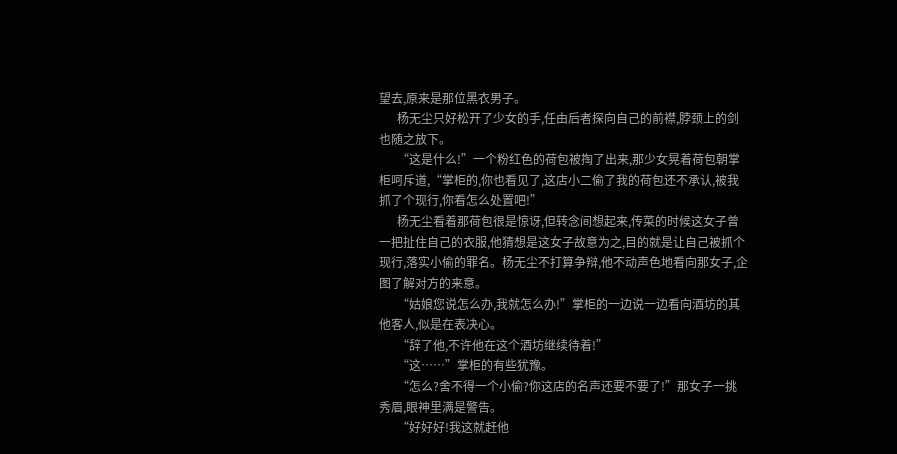望去,原来是那位黑衣男子。
      杨无尘只好松开了少女的手,任由后者探向自己的前襟,脖颈上的剑也随之放下。
      “这是什么!”一个粉红色的荷包被掏了出来,那少女晃着荷包朝掌柜呵斥道,“掌柜的,你也看见了,这店小二偷了我的荷包还不承认,被我抓了个现行,你看怎么处置吧!”
      杨无尘看着那荷包很是惊讶,但转念间想起来,传菜的时候这女子曾一把扯住自己的衣服,他猜想是这女子故意为之,目的就是让自己被抓个现行,落实小偷的罪名。杨无尘不打算争辩,他不动声色地看向那女子,企图了解对方的来意。
      “姑娘您说怎么办,我就怎么办!”掌柜的一边说一边看向酒坊的其他客人,似是在表决心。
      “辞了他,不许他在这个酒坊继续待着!”
      “这……”掌柜的有些犹豫。
      “怎么?舍不得一个小偷?你这店的名声还要不要了!”那女子一挑秀眉,眼神里满是警告。
      “好好好!我这就赶他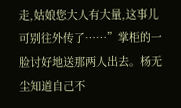走,姑娘您大人有大量,这事儿可别往外传了……”掌柜的一脸讨好地送那两人出去。杨无尘知道自己不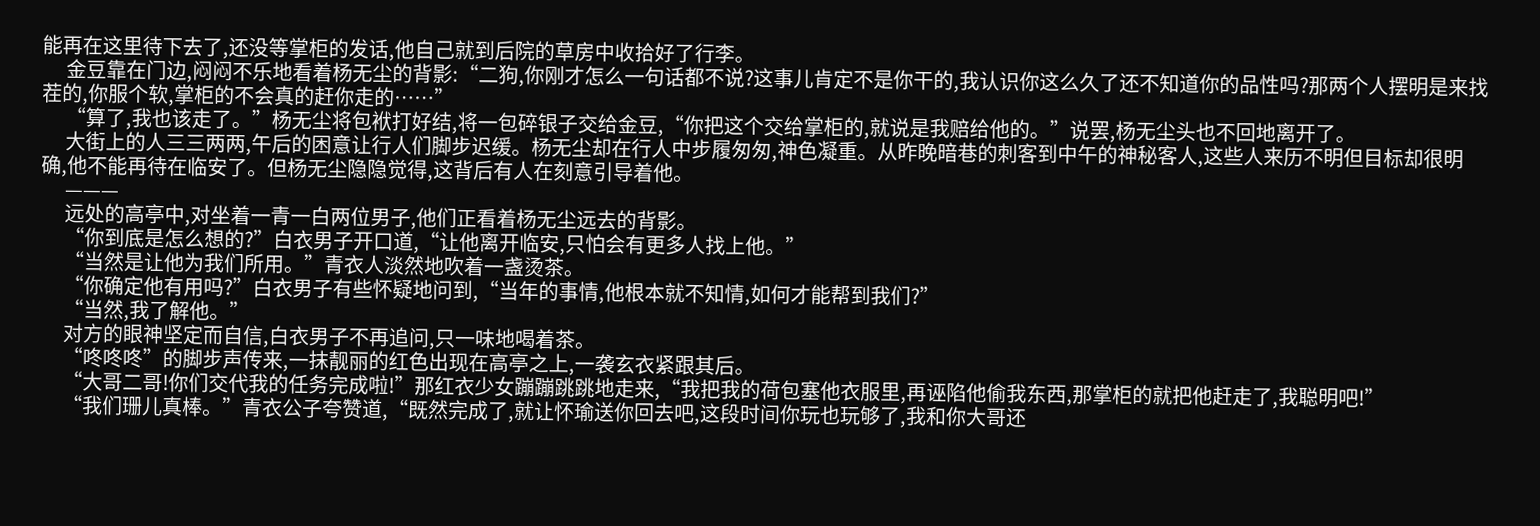能再在这里待下去了,还没等掌柜的发话,他自己就到后院的草房中收拾好了行李。
      金豆靠在门边,闷闷不乐地看着杨无尘的背影:“二狗,你刚才怎么一句话都不说?这事儿肯定不是你干的,我认识你这么久了还不知道你的品性吗?那两个人摆明是来找茬的,你服个软,掌柜的不会真的赶你走的……”
      “算了,我也该走了。”杨无尘将包袱打好结,将一包碎银子交给金豆,“你把这个交给掌柜的,就说是我赔给他的。”说罢,杨无尘头也不回地离开了。
      大街上的人三三两两,午后的困意让行人们脚步迟缓。杨无尘却在行人中步履匆匆,神色凝重。从昨晚暗巷的刺客到中午的神秘客人,这些人来历不明但目标却很明确,他不能再待在临安了。但杨无尘隐隐觉得,这背后有人在刻意引导着他。
      ———
      远处的高亭中,对坐着一青一白两位男子,他们正看着杨无尘远去的背影。
      “你到底是怎么想的?”白衣男子开口道,“让他离开临安,只怕会有更多人找上他。”
      “当然是让他为我们所用。”青衣人淡然地吹着一盏烫茶。
      “你确定他有用吗?”白衣男子有些怀疑地问到,“当年的事情,他根本就不知情,如何才能帮到我们?”
      “当然,我了解他。”
      对方的眼神坚定而自信,白衣男子不再追问,只一味地喝着茶。
      “咚咚咚”的脚步声传来,一抹靓丽的红色出现在高亭之上,一袭玄衣紧跟其后。
      “大哥二哥!你们交代我的任务完成啦!”那红衣少女蹦蹦跳跳地走来,“我把我的荷包塞他衣服里,再诬陷他偷我东西,那掌柜的就把他赶走了,我聪明吧!”
      “我们珊儿真棒。”青衣公子夸赞道,“既然完成了,就让怀瑜送你回去吧,这段时间你玩也玩够了,我和你大哥还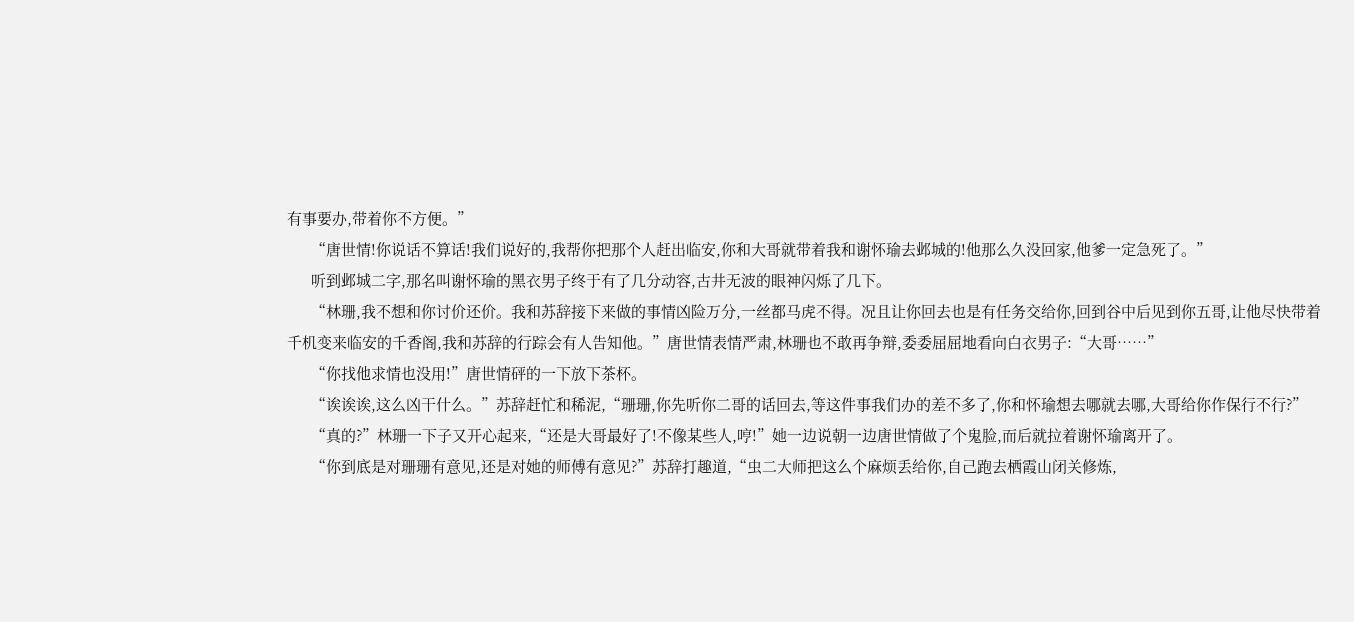有事要办,带着你不方便。”
      “唐世情!你说话不算话!我们说好的,我帮你把那个人赶出临安,你和大哥就带着我和谢怀瑜去邺城的!他那么久没回家,他爹一定急死了。”
      听到邺城二字,那名叫谢怀瑜的黑衣男子终于有了几分动容,古井无波的眼神闪烁了几下。
      “林珊,我不想和你讨价还价。我和苏辞接下来做的事情凶险万分,一丝都马虎不得。况且让你回去也是有任务交给你,回到谷中后见到你五哥,让他尽快带着千机变来临安的千香阁,我和苏辞的行踪会有人告知他。”唐世情表情严肃,林珊也不敢再争辩,委委屈屈地看向白衣男子:“大哥……”
      “你找他求情也没用!”唐世情砰的一下放下茶杯。
      “诶诶诶,这么凶干什么。”苏辞赶忙和稀泥,“珊珊,你先听你二哥的话回去,等这件事我们办的差不多了,你和怀瑜想去哪就去哪,大哥给你作保行不行?”
      “真的?”林珊一下子又开心起来,“还是大哥最好了!不像某些人,哼!”她一边说朝一边唐世情做了个鬼脸,而后就拉着谢怀瑜离开了。
      “你到底是对珊珊有意见,还是对她的师傅有意见?”苏辞打趣道,“虫二大师把这么个麻烦丢给你,自己跑去栖霞山闭关修炼,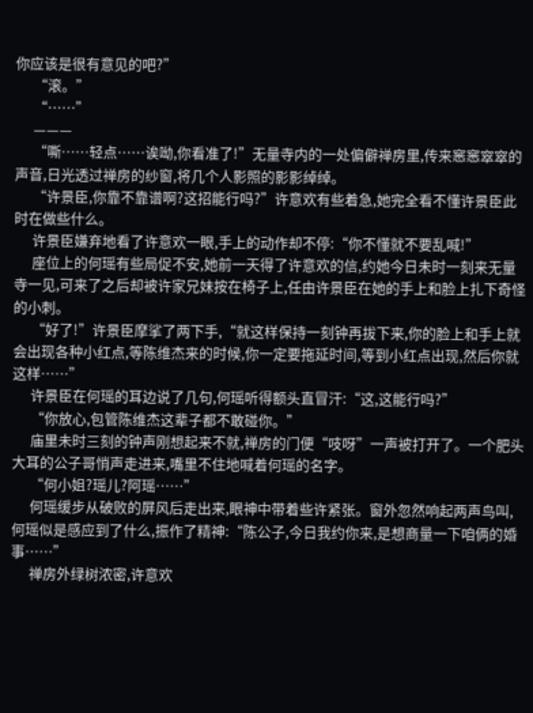你应该是很有意见的吧?”
      “滚。”
      “……”
      ———
      “嘶……轻点……诶呦,你看准了!”无量寺内的一处偏僻禅房里,传来窸窸窣窣的声音,日光透过禅房的纱窗,将几个人影照的影影绰绰。
      “许景臣,你靠不靠谱啊?这招能行吗?”许意欢有些着急,她完全看不懂许景臣此时在做些什么。
      许景臣嫌弃地看了许意欢一眼,手上的动作却不停:“你不懂就不要乱喊!”
      座位上的何瑶有些局促不安,她前一天得了许意欢的信,约她今日未时一刻来无量寺一见,可来了之后却被许家兄妹按在椅子上,任由许景臣在她的手上和脸上扎下奇怪的小刺。
      “好了!”许景臣摩挲了两下手,“就这样保持一刻钟再拔下来,你的脸上和手上就会出现各种小红点,等陈维杰来的时候,你一定要拖延时间,等到小红点出现,然后你就这样……”
      许景臣在何瑶的耳边说了几句,何瑶听得额头直冒汗:“这,这能行吗?”
      “你放心,包管陈维杰这辈子都不敢碰你。”
      庙里未时三刻的钟声刚想起来不就,禅房的门便“吱呀”一声被打开了。一个肥头大耳的公子哥悄声走进来,嘴里不住地喊着何瑶的名字。
      “何小姐?瑶儿?阿瑶……”
      何瑶缓步从破败的屏风后走出来,眼神中带着些许紧张。窗外忽然响起两声鸟叫,何瑶似是感应到了什么,振作了精神:“陈公子,今日我约你来,是想商量一下咱俩的婚事……”
      禅房外绿树浓密,许意欢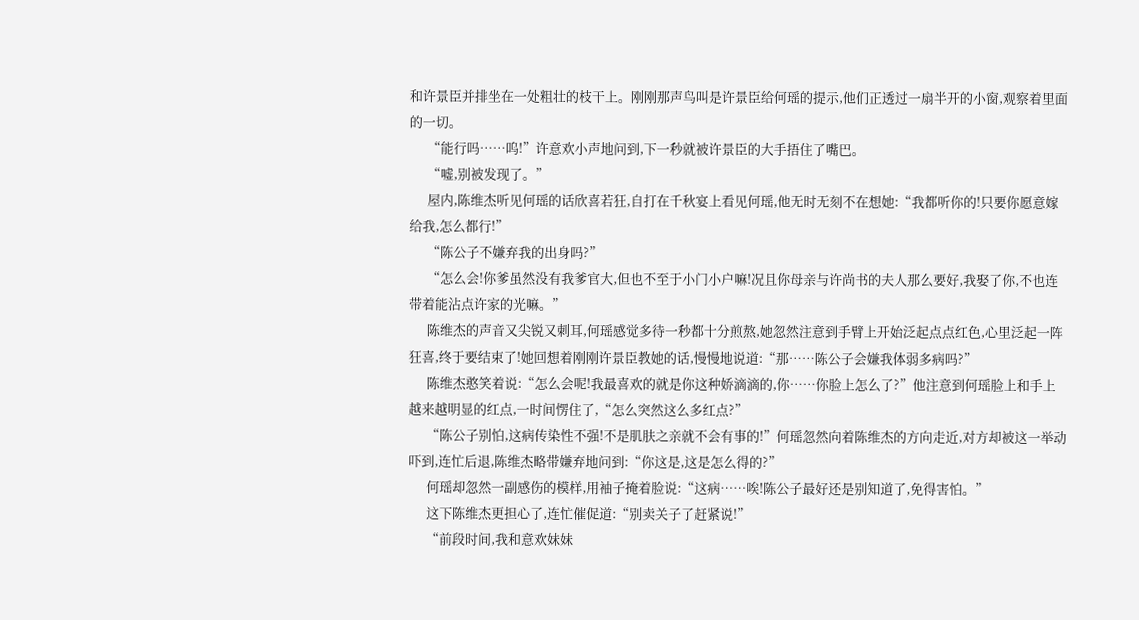和许景臣并排坐在一处粗壮的枝干上。刚刚那声鸟叫是许景臣给何瑶的提示,他们正透过一扇半开的小窗,观察着里面的一切。
      “能行吗……呜!”许意欢小声地问到,下一秒就被许景臣的大手捂住了嘴巴。
      “嘘,别被发现了。”
      屋内,陈维杰听见何瑶的话欣喜若狂,自打在千秋宴上看见何瑶,他无时无刻不在想她:“我都听你的!只要你愿意嫁给我,怎么都行!”
      “陈公子不嫌弃我的出身吗?”
      “怎么会!你爹虽然没有我爹官大,但也不至于小门小户嘛!况且你母亲与许尚书的夫人那么要好,我娶了你,不也连带着能沾点许家的光嘛。”
      陈维杰的声音又尖锐又刺耳,何瑶感觉多待一秒都十分煎熬,她忽然注意到手臂上开始泛起点点红色,心里泛起一阵狂喜,终于要结束了!她回想着刚刚许景臣教她的话,慢慢地说道:“那……陈公子会嫌我体弱多病吗?”
      陈维杰憨笑着说:“怎么会呢!我最喜欢的就是你这种娇滴滴的,你……你脸上怎么了?”他注意到何瑶脸上和手上越来越明显的红点,一时间愣住了,“怎么突然这么多红点?”
      “陈公子别怕,这病传染性不强!不是肌肤之亲就不会有事的!”何瑶忽然向着陈维杰的方向走近,对方却被这一举动吓到,连忙后退,陈维杰略带嫌弃地问到:“你这是,这是怎么得的?”
      何瑶却忽然一副感伤的模样,用袖子掩着脸说:“这病……唉!陈公子最好还是别知道了,免得害怕。”
      这下陈维杰更担心了,连忙催促道:“别卖关子了赶紧说!”
      “前段时间,我和意欢妹妹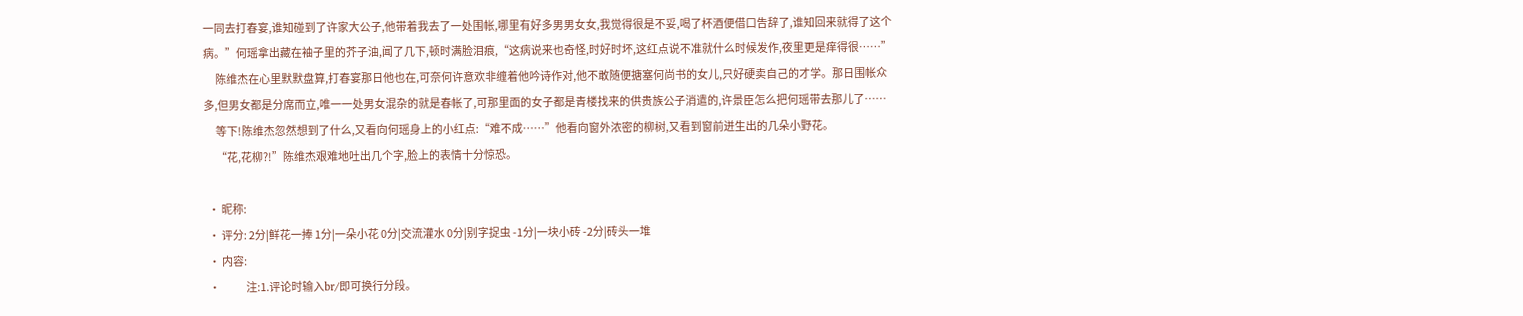一同去打春宴,谁知碰到了许家大公子,他带着我去了一处围帐,哪里有好多男男女女,我觉得很是不妥,喝了杯酒便借口告辞了,谁知回来就得了这个病。”何瑶拿出藏在袖子里的芥子油,闻了几下,顿时满脸泪痕,“这病说来也奇怪,时好时坏,这红点说不准就什么时候发作,夜里更是痒得很……”
      陈维杰在心里默默盘算,打春宴那日他也在,可奈何许意欢非缠着他吟诗作对,他不敢随便搪塞何尚书的女儿,只好硬卖自己的才学。那日围帐众多,但男女都是分席而立,唯一一处男女混杂的就是春帐了,可那里面的女子都是青楼找来的供贵族公子消遣的,许景臣怎么把何瑶带去那儿了……
      等下!陈维杰忽然想到了什么,又看向何瑶身上的小红点:“难不成……”他看向窗外浓密的柳树,又看到窗前迸生出的几朵小野花。
      “花,花柳?!”陈维杰艰难地吐出几个字,脸上的表情十分惊恐。

  • 昵称:
  • 评分: 2分|鲜花一捧 1分|一朵小花 0分|交流灌水 0分|别字捉虫 -1分|一块小砖 -2分|砖头一堆
  • 内容:
  •             注:1.评论时输入br/即可换行分段。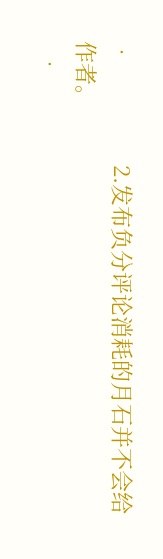•                 2.发布负分评论消耗的月石并不会给作者。
  •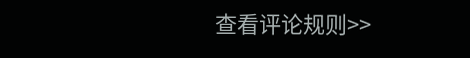查看评论规则>>